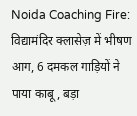Noida Coaching Fire: विद्यामंदिर क्लासेज़ में भीषण आग, 6 दमकल गाड़ियों ने पाया काबू, बड़ा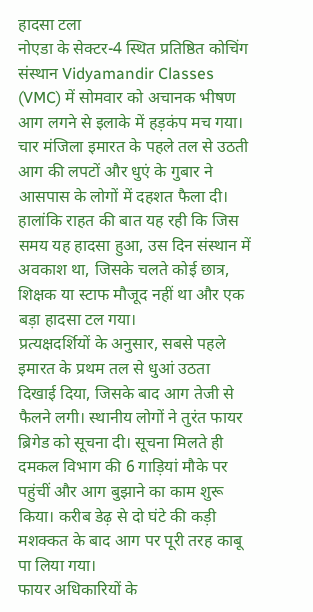हादसा टला
नोएडा के सेक्टर-4 स्थित प्रतिष्ठित कोचिंग संस्थान Vidyamandir Classes (VMC) में सोमवार को अचानक भीषण आग लगने से इलाके में हड़कंप मच गया। चार मंजिला इमारत के पहले तल से उठती आग की लपटों और धुएं के गुबार ने आसपास के लोगों में दहशत फैला दी। हालांकि राहत की बात यह रही कि जिस समय यह हादसा हुआ, उस दिन संस्थान में अवकाश था, जिसके चलते कोई छात्र, शिक्षक या स्टाफ मौजूद नहीं था और एक बड़ा हादसा टल गया।
प्रत्यक्षदर्शियों के अनुसार, सबसे पहले इमारत के प्रथम तल से धुआं उठता दिखाई दिया, जिसके बाद आग तेजी से फैलने लगी। स्थानीय लोगों ने तुरंत फायर ब्रिगेड को सूचना दी। सूचना मिलते ही दमकल विभाग की 6 गाड़ियां मौके पर पहुंचीं और आग बुझाने का काम शुरू किया। करीब डेढ़ से दो घंटे की कड़ी मशक्कत के बाद आग पर पूरी तरह काबू पा लिया गया।
फायर अधिकारियों के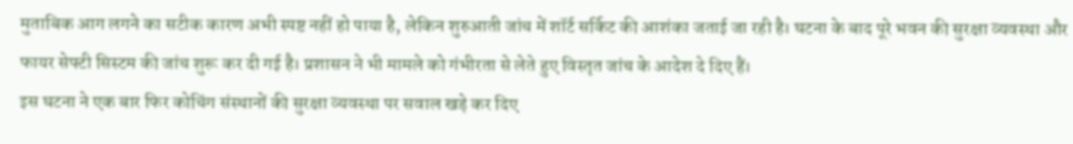मुताबिक आग लगने का सटीक कारण अभी स्पष्ट नहीं हो पाया है, लेकिन शुरुआती जांच में शॉर्ट सर्किट की आशंका जताई जा रही है। घटना के बाद पूरे भवन की सुरक्षा व्यवस्था और फायर सेफ्टी सिस्टम की जांच शुरू कर दी गई है। प्रशासन ने भी मामले को गंभीरता से लेते हुए विस्तृत जांच के आदेश दे दिए हैं।
इस घटना ने एक बार फिर कोचिंग संस्थानों की सुरक्षा व्यवस्था पर सवाल खड़े कर दिए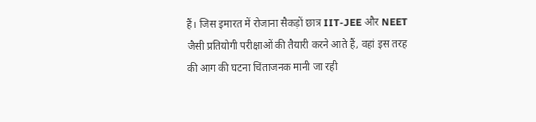हैं। जिस इमारत में रोजाना सैकड़ों छात्र IIT-JEE और NEET जैसी प्रतियोगी परीक्षाओं की तैयारी करने आते हैं, वहां इस तरह की आग की घटना चिंताजनक मानी जा रही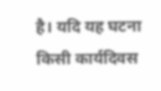है। यदि यह घटना किसी कार्यदिवस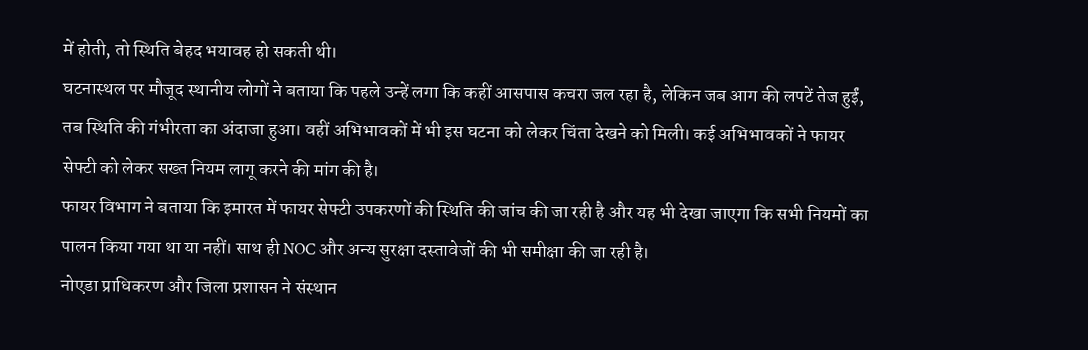में होती, तो स्थिति बेहद भयावह हो सकती थी।
घटनास्थल पर मौजूद स्थानीय लोगों ने बताया कि पहले उन्हें लगा कि कहीं आसपास कचरा जल रहा है, लेकिन जब आग की लपटें तेज हुईं, तब स्थिति की गंभीरता का अंदाजा हुआ। वहीं अभिभावकों में भी इस घटना को लेकर चिंता देखने को मिली। कई अभिभावकों ने फायर सेफ्टी को लेकर सख्त नियम लागू करने की मांग की है।
फायर विभाग ने बताया कि इमारत में फायर सेफ्टी उपकरणों की स्थिति की जांच की जा रही है और यह भी देखा जाएगा कि सभी नियमों का पालन किया गया था या नहीं। साथ ही NOC और अन्य सुरक्षा दस्तावेजों की भी समीक्षा की जा रही है।
नोएडा प्राधिकरण और जिला प्रशासन ने संस्थान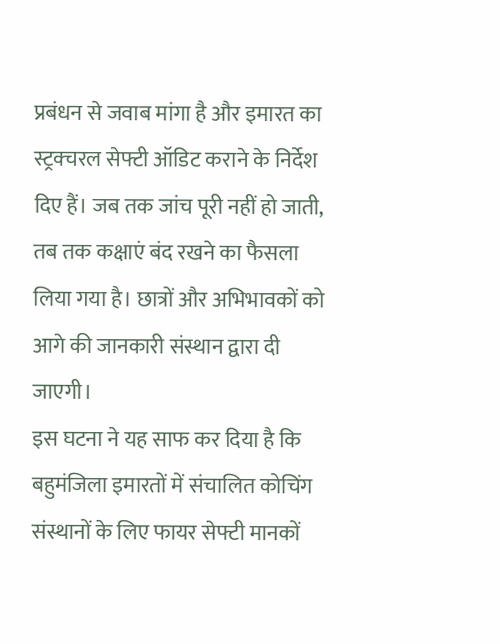प्रबंधन से जवाब मांगा है और इमारत का स्ट्रक्चरल सेफ्टी ऑडिट कराने के निर्देश दिए हैं। जब तक जांच पूरी नहीं हो जाती, तब तक कक्षाएं बंद रखने का फैसला लिया गया है। छात्रों और अभिभावकों को आगे की जानकारी संस्थान द्वारा दी जाएगी।
इस घटना ने यह साफ कर दिया है कि बहुमंजिला इमारतों में संचालित कोचिंग संस्थानों के लिए फायर सेफ्टी मानकों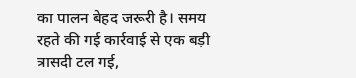का पालन बेहद जरूरी है। समय रहते की गई कार्रवाई से एक बड़ी त्रासदी टल गई,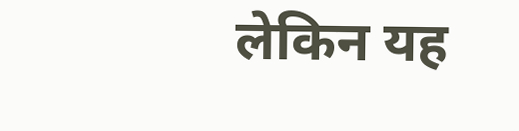लेकिन यह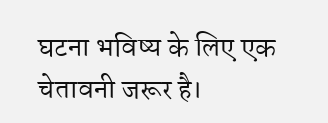घटना भविष्य के लिए एक चेतावनी जरूर है।